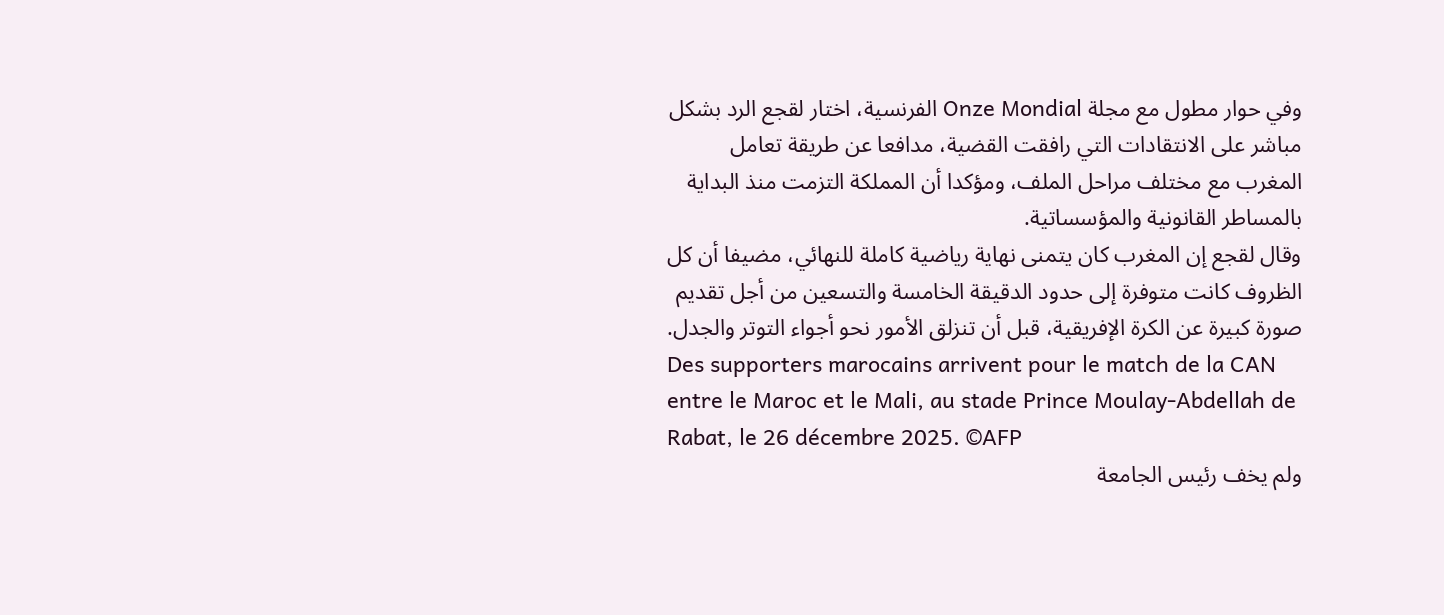وفي حوار مطول مع مجلة Onze Mondial الفرنسية، اختار لقجع الرد بشكل مباشر على الانتقادات التي رافقت القضية، مدافعا عن طريقة تعامل المغرب مع مختلف مراحل الملف، ومؤكدا أن المملكة التزمت منذ البداية بالمساطر القانونية والمؤسساتية.
وقال لقجع إن المغرب كان يتمنى نهاية رياضية كاملة للنهائي، مضيفا أن كل الظروف كانت متوفرة إلى حدود الدقيقة الخامسة والتسعين من أجل تقديم صورة كبيرة عن الكرة الإفريقية، قبل أن تنزلق الأمور نحو أجواء التوتر والجدل.
Des supporters marocains arrivent pour le match de la CAN entre le Maroc et le Mali, au stade Prince Moulay-Abdellah de Rabat, le 26 décembre 2025. ©AFP
ولم يخف رئيس الجامعة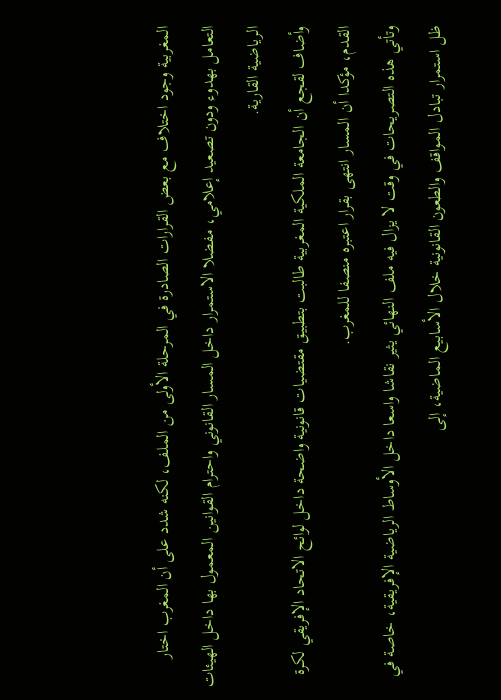المغربية وجود اختلاف مع بعض القرارات الصادرة في المرحلة الأولى من الملف، لكنه شدد على أن المغرب اختار التعامل بهدوء ودون تصعيد إعلامي، مفضلا الاستمرار داخل المسار القانوني واحترام القوانين المعمول بها داخل الهيئات الرياضية القارية.
وأضاف لقجع أن الجامعة الملكية المغربية طالبت بتطبيق مقتضيات قانونية واضحة داخل لوائح الاتحاد الإفريقي لكرة القدم، مؤكدا أن المسار انتهى بقرار اعتبره منصفا للمغرب.
وتأتي هذه التصريحات في وقت لا يزال فيه ملف النهائي يثير نقاشا واسعا داخل الأوساط الرياضية الإفريقية، خاصة في ظل استمرار تبادل المواقف والطعون القانونية خلال الأسابيع الماضية، إلى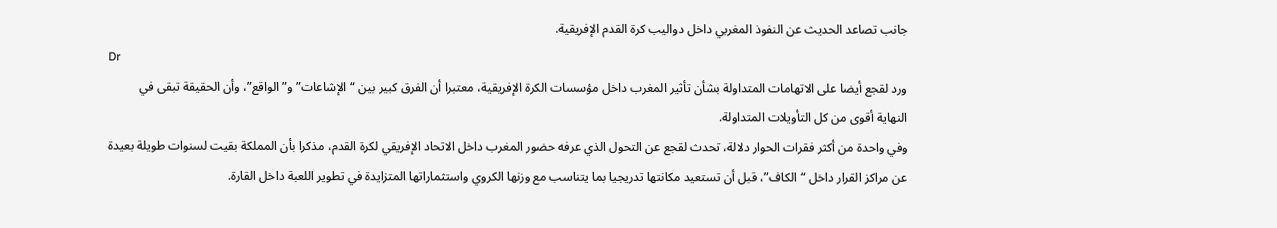جانب تصاعد الحديث عن النفوذ المغربي داخل دواليب كرة القدم الإفريقية.
Dr
ورد لقجع أيضا على الاتهامات المتداولة بشأن تأثير المغرب داخل مؤسسات الكرة الإفريقية، معتبرا أن الفرق كبير بين “الإشاعات” و”الواقع”، وأن الحقيقة تبقى في النهاية أقوى من كل التأويلات المتداولة.
وفي واحدة من أكثر فقرات الحوار دلالة، تحدث لقجع عن التحول الذي عرفه حضور المغرب داخل الاتحاد الإفريقي لكرة القدم، مذكرا بأن المملكة بقيت لسنوات طويلة بعيدة عن مراكز القرار داخل “الكاف”، قبل أن تستعيد مكانتها تدريجيا بما يتناسب مع وزنها الكروي واستثماراتها المتزايدة في تطوير اللعبة داخل القارة.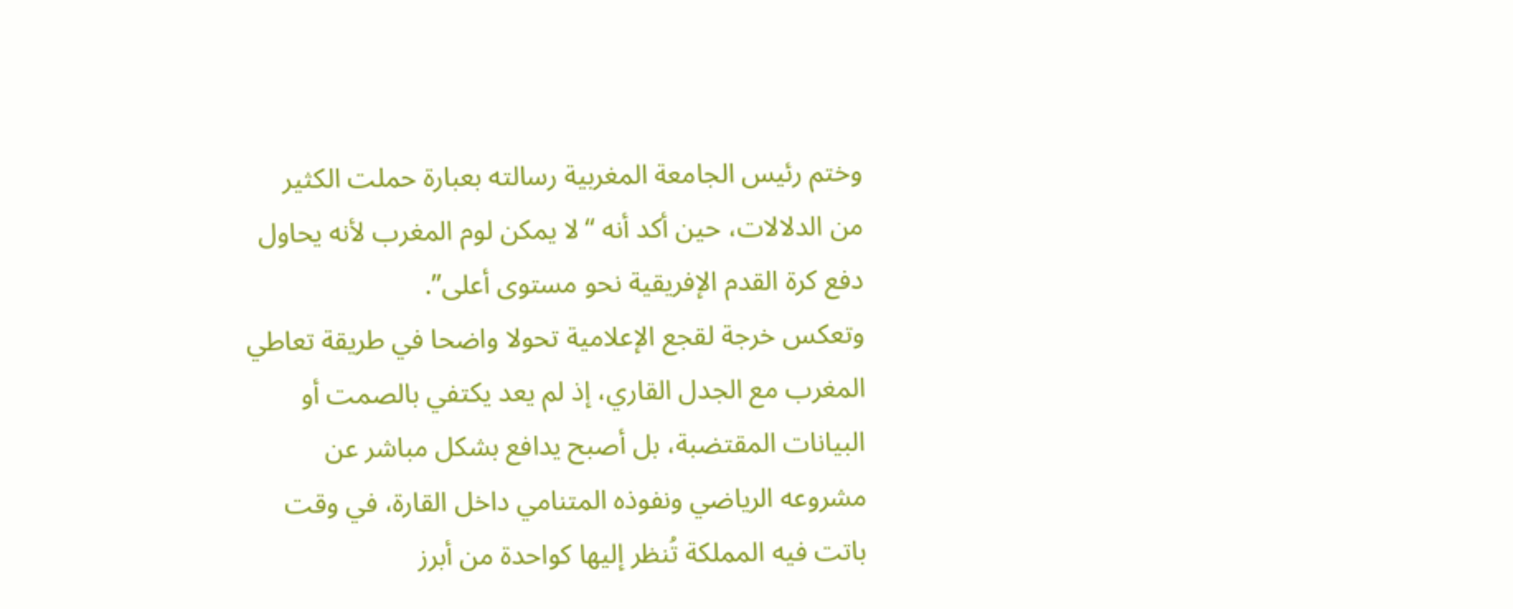وختم رئيس الجامعة المغربية رسالته بعبارة حملت الكثير من الدلالات، حين أكد أنه “لا يمكن لوم المغرب لأنه يحاول دفع كرة القدم الإفريقية نحو مستوى أعلى”.
وتعكس خرجة لقجع الإعلامية تحولا واضحا في طريقة تعاطي المغرب مع الجدل القاري، إذ لم يعد يكتفي بالصمت أو البيانات المقتضبة، بل أصبح يدافع بشكل مباشر عن مشروعه الرياضي ونفوذه المتنامي داخل القارة، في وقت باتت فيه المملكة تُنظر إليها كواحدة من أبرز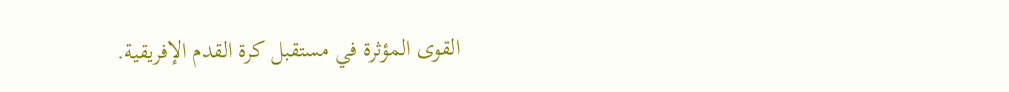القوى المؤثرة في مستقبل كرة القدم الإفريقية.